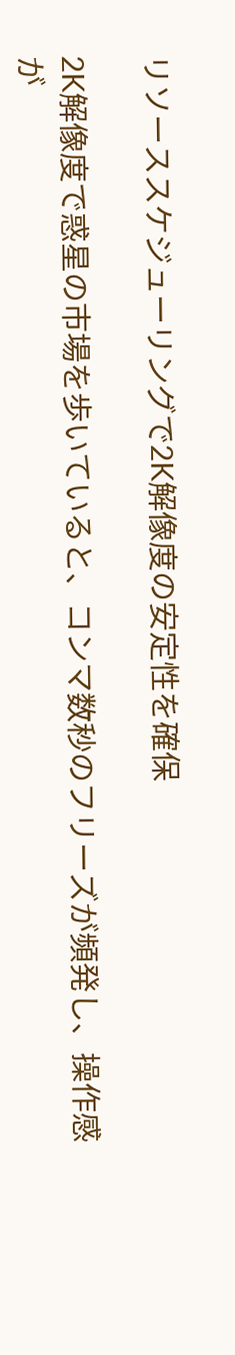リソーススケジューリングで2K解像度の安定性を確保

2K解像度で惑星の市場を歩いていると、コンマ数秒のフリーズが頻発し、操作感が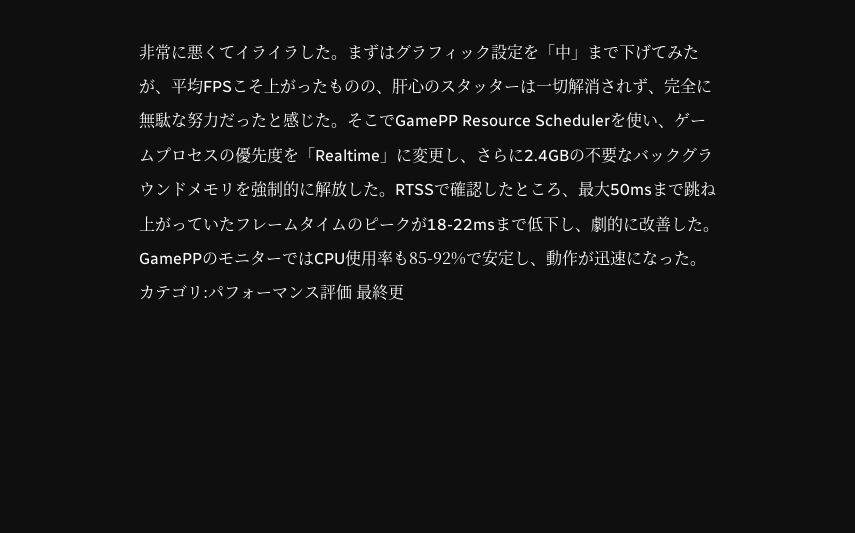非常に悪くてイライラした。まずはグラフィック設定を「中」まで下げてみたが、平均FPSこそ上がったものの、肝心のスタッターは一切解消されず、完全に無駄な努力だったと感じた。そこでGamePP Resource Schedulerを使い、ゲームプロセスの優先度を「Realtime」に変更し、さらに2.4GBの不要なバックグラウンドメモリを強制的に解放した。RTSSで確認したところ、最大50msまで跳ね上がっていたフレームタイムのピークが18-22msまで低下し、劇的に改善した。GamePPのモニターではCPU使用率も85-92%で安定し、動作が迅速になった。
カテゴリ:パフォーマンス評価 最終更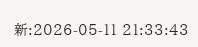新:2026-05-11 21:33:43